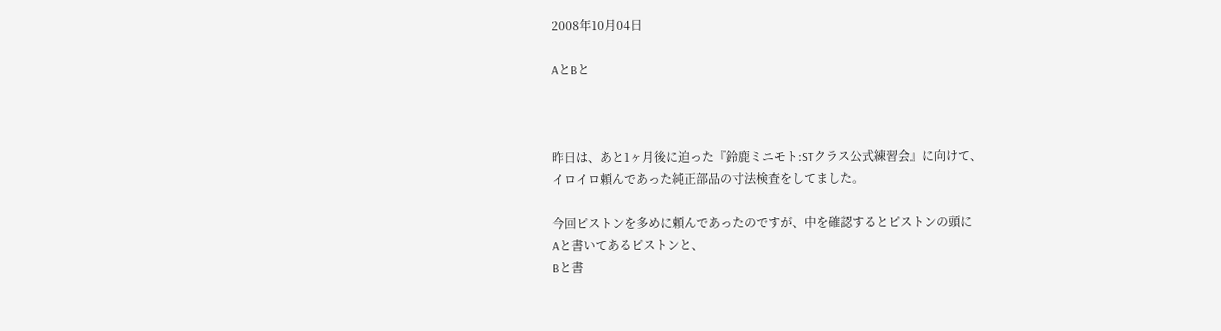2008年10月04日

AとBと



昨日は、あと1ヶ月後に迫った『鈴鹿ミニモト:STクラス公式練習会』に向けて、
イロイロ頼んであった純正部品の寸法検査をしてました。

今回ピストンを多めに頼んであったのですが、中を確認するとピストンの頭に
Aと書いてあるピストンと、
Bと書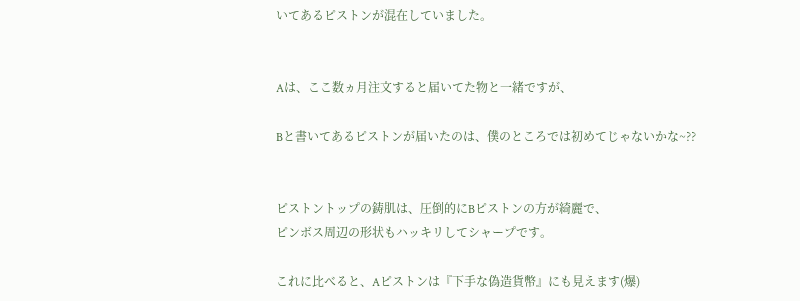いてあるピストンが混在していました。


Aは、ここ数ヵ月注文すると届いてた物と一緒ですが、

Bと書いてあるピストンが届いたのは、僕のところでは初めてじゃないかな~??


ピストントップの鋳肌は、圧倒的にBピストンの方が綺麗で、
ピンボス周辺の形状もハッキリしてシャープです。

これに比べると、Aピストンは『下手な偽造貨幣』にも見えます(爆)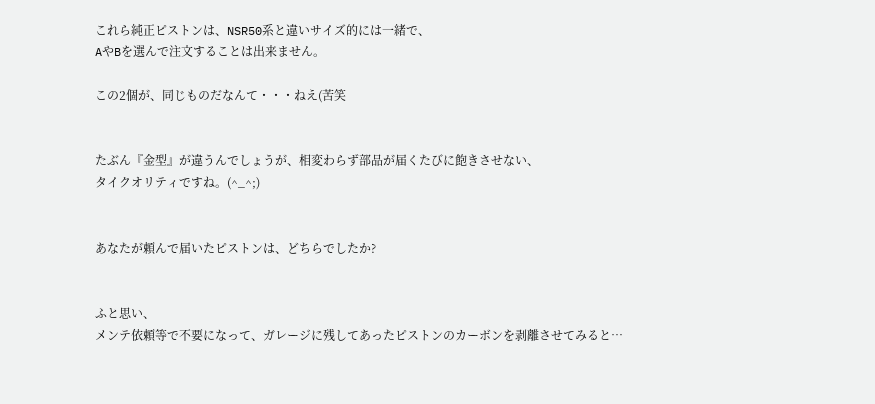これら純正ピストンは、NSR50系と違いサイズ的には一緒で、
AやBを選んで注文することは出来ません。

この2個が、同じものだなんて・・・ねえ(苦笑


たぶん『金型』が違うんでしょうが、相変わらず部品が届くたびに飽きさせない、
タイクオリティですね。(^_^;)


あなたが頼んで届いたピストンは、どちらでしたか?


ふと思い、
メンテ依頼等で不要になって、ガレージに残してあったピストンのカーボンを剥離させてみると…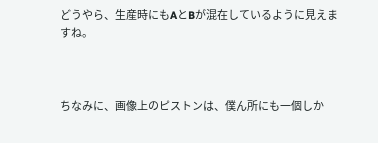どうやら、生産時にもAとBが混在しているように見えますね。



ちなみに、画像上のピストンは、僕ん所にも一個しか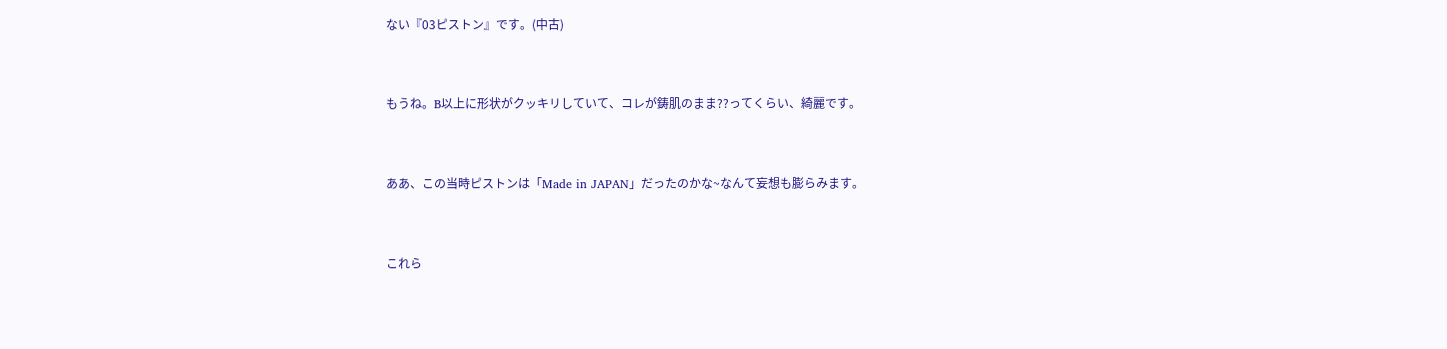ない『03ピストン』です。(中古)


もうね。B以上に形状がクッキリしていて、コレが鋳肌のまま??ってくらい、綺麗です。


ああ、この当時ピストンは「Made in JAPAN」だったのかな~なんて妄想も膨らみます。


これら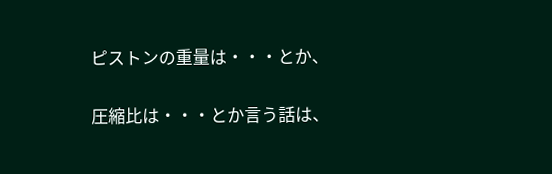ピストンの重量は・・・とか、

圧縮比は・・・とか言う話は、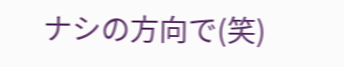ナシの方向で(笑)